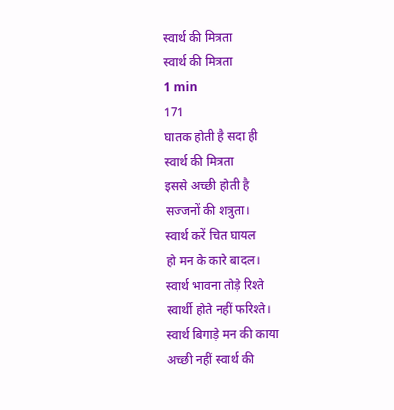स्वार्थ की मित्रता
स्वार्थ की मित्रता
1 min
171
घातक होती है सदा ही
स्वार्थ की मित्रता
इससे अच्छी होती है
सज्जनों की शत्रुता।
स्वार्थ करें चित घायल
हो मन के कारे बादल।
स्वार्थ भावना तोड़े रिश्ते
स्वार्थी होते नहीं फरिश्ते।
स्वार्थ बिगाड़े मन की काया
अच्छी नहीं स्वार्थ की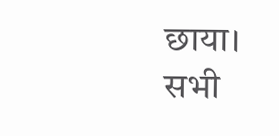छाया।
सभी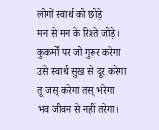लोगों स्वार्थ को छोड़े
मन से मन के रिश्ते जोड़े।
कुकर्मों पर जो गुरूर करेगा
उसे स्वार्थ सुख से दूर करेगा
तू जस् करेगा तस् भरेगा
भव जीवन से नहीं तरेगा।